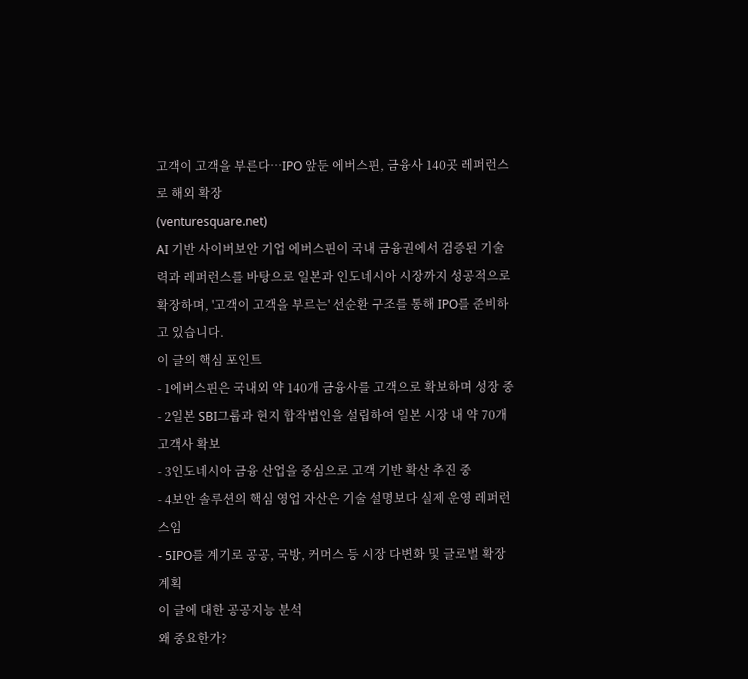고객이 고객을 부른다…IPO 앞둔 에버스핀, 금융사 140곳 레퍼런스로 해외 확장
(venturesquare.net)
AI 기반 사이버보안 기업 에버스핀이 국내 금융권에서 검증된 기술력과 레퍼런스를 바탕으로 일본과 인도네시아 시장까지 성공적으로 확장하며, '고객이 고객을 부르는' 선순환 구조를 통해 IPO를 준비하고 있습니다.
이 글의 핵심 포인트
- 1에버스핀은 국내외 약 140개 금융사를 고객으로 확보하며 성장 중
- 2일본 SBI그룹과 현지 합작법인을 설립하여 일본 시장 내 약 70개 고객사 확보
- 3인도네시아 금융 산업을 중심으로 고객 기반 확산 추진 중
- 4보안 솔루션의 핵심 영업 자산은 기술 설명보다 실제 운영 레퍼런스임
- 5IPO를 계기로 공공, 국방, 커머스 등 시장 다변화 및 글로벌 확장 계획
이 글에 대한 공공지능 분석
왜 중요한가?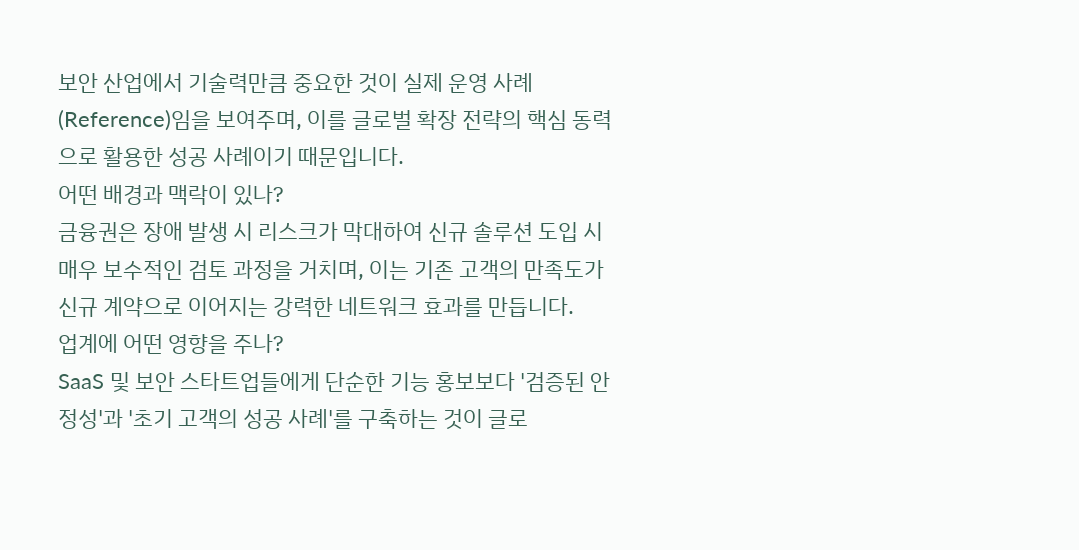보안 산업에서 기술력만큼 중요한 것이 실제 운영 사례(Reference)임을 보여주며, 이를 글로벌 확장 전략의 핵심 동력으로 활용한 성공 사례이기 때문입니다.
어떤 배경과 맥락이 있나?
금융권은 장애 발생 시 리스크가 막대하여 신규 솔루션 도입 시 매우 보수적인 검토 과정을 거치며, 이는 기존 고객의 만족도가 신규 계약으로 이어지는 강력한 네트워크 효과를 만듭니다.
업계에 어떤 영향을 주나?
SaaS 및 보안 스타트업들에게 단순한 기능 홍보보다 '검증된 안정성'과 '초기 고객의 성공 사례'를 구축하는 것이 글로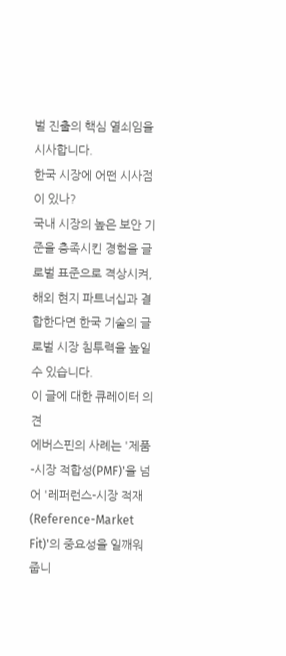벌 진출의 핵심 열쇠임을 시사합니다.
한국 시장에 어떤 시사점이 있나?
국내 시장의 높은 보안 기준을 충족시킨 경험을 글로벌 표준으로 격상시켜, 해외 현지 파트너십과 결합한다면 한국 기술의 글로벌 시장 침투력을 높일 수 있습니다.
이 글에 대한 큐레이터 의견
에버스핀의 사례는 '제품-시장 적합성(PMF)'을 넘어 '레퍼런스-시장 적재(Reference-Market Fit)'의 중요성을 일깨워줍니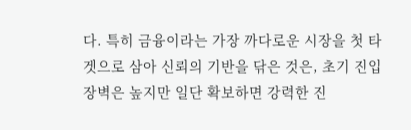다. 특히 금융이라는 가장 까다로운 시장을 첫 타겟으로 삼아 신뢰의 기반을 닦은 것은, 초기 진입 장벽은 높지만 일단 확보하면 강력한 진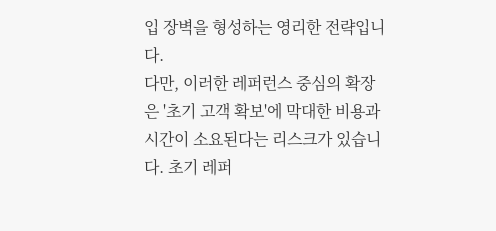입 장벽을 형성하는 영리한 전략입니다.
다만, 이러한 레퍼런스 중심의 확장은 '초기 고객 확보'에 막대한 비용과 시간이 소요된다는 리스크가 있습니다. 초기 레퍼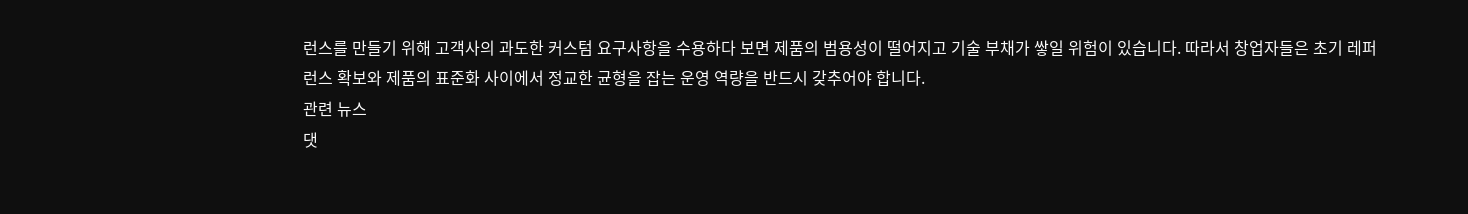런스를 만들기 위해 고객사의 과도한 커스텀 요구사항을 수용하다 보면 제품의 범용성이 떨어지고 기술 부채가 쌓일 위험이 있습니다. 따라서 창업자들은 초기 레퍼런스 확보와 제품의 표준화 사이에서 정교한 균형을 잡는 운영 역량을 반드시 갖추어야 합니다.
관련 뉴스
댓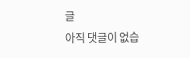글
아직 댓글이 없습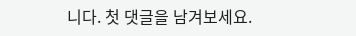니다. 첫 댓글을 남겨보세요.